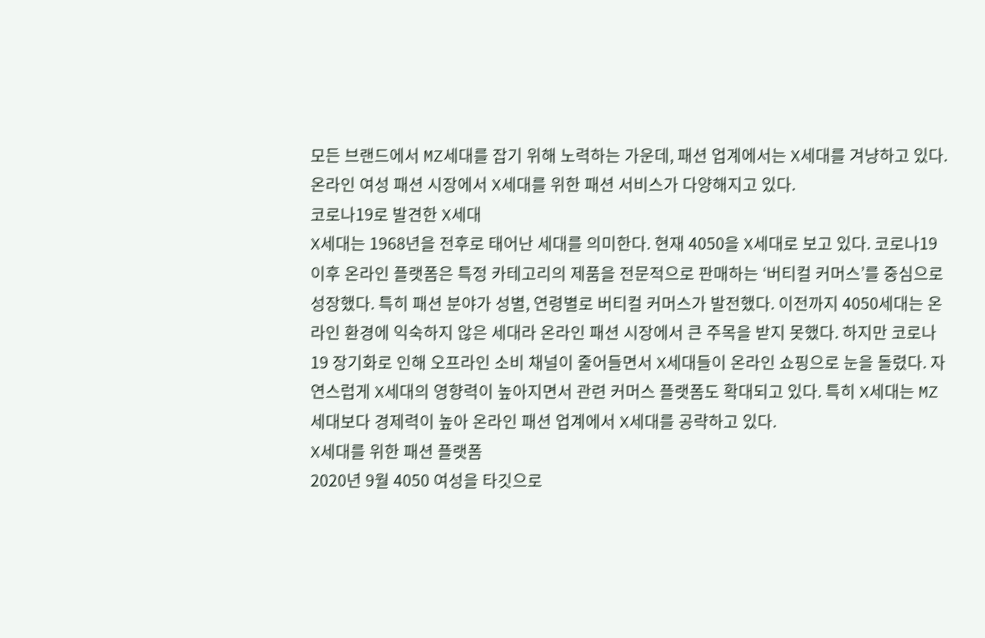모든 브랜드에서 MZ세대를 잡기 위해 노력하는 가운데, 패션 업계에서는 X세대를 겨냥하고 있다. 온라인 여성 패션 시장에서 X세대를 위한 패션 서비스가 다양해지고 있다.
코로나19로 발견한 X세대
X세대는 1968년을 전후로 태어난 세대를 의미한다. 현재 4050을 X세대로 보고 있다. 코로나19 이후 온라인 플랫폼은 특정 카테고리의 제품을 전문적으로 판매하는 ‘버티컬 커머스’를 중심으로 성장했다. 특히 패션 분야가 성별, 연령별로 버티컬 커머스가 발전했다. 이전까지 4050세대는 온라인 환경에 익숙하지 않은 세대라 온라인 패션 시장에서 큰 주목을 받지 못했다. 하지만 코로나19 장기화로 인해 오프라인 소비 채널이 줄어들면서 X세대들이 온라인 쇼핑으로 눈을 돌렸다. 자연스럽게 X세대의 영향력이 높아지면서 관련 커머스 플랫폼도 확대되고 있다. 특히 X세대는 MZ세대보다 경제력이 높아 온라인 패션 업계에서 X세대를 공략하고 있다.
X세대를 위한 패션 플랫폼
2020년 9월 4050 여성을 타깃으로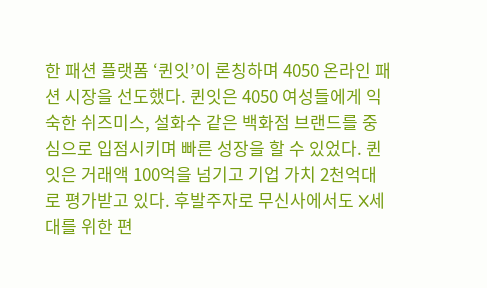한 패션 플랫폼 ‘퀸잇’이 론칭하며 4050 온라인 패션 시장을 선도했다. 퀸잇은 4050 여성들에게 익숙한 쉬즈미스, 설화수 같은 백화점 브랜드를 중심으로 입점시키며 빠른 성장을 할 수 있었다. 퀸잇은 거래액 100억을 넘기고 기업 가치 2천억대로 평가받고 있다. 후발주자로 무신사에서도 X세대를 위한 편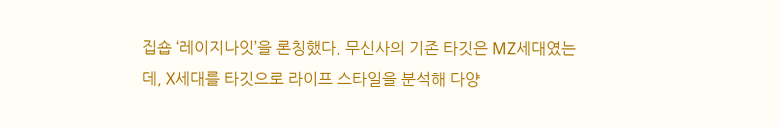집숍 ‘레이지나잇’을 론칭했다. 무신사의 기존 타깃은 MZ세대였는데, X세대를 타깃으로 라이프 스타일을 분석해 다양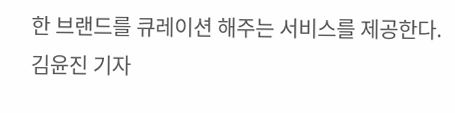한 브랜드를 큐레이션 해주는 서비스를 제공한다.
김윤진 기자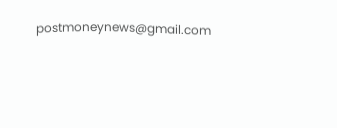postmoneynews@gmail.com